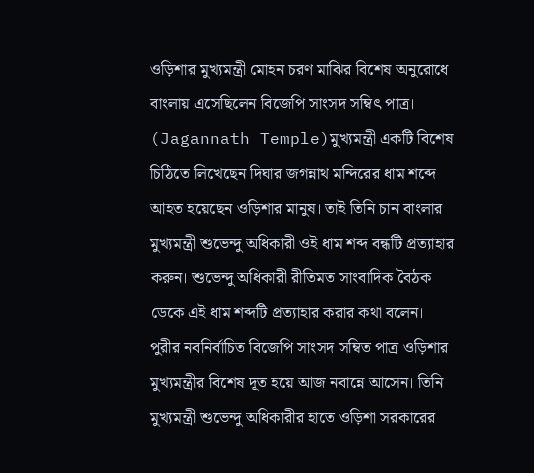ওড়িশার মুখ্যমন্ত্রী মোহন চরণ মাঝির বিশেষ অনুরোধে বাংলায় এসেছিলেন বিজেপি সাংসদ সম্বিৎ পাত্র। (Jagannath Temple)মুখ্যমন্ত্রী একটি বিশেষ চিঠিতে লিখেছেন দিঘার জগন্নাথ মন্দিরের ধাম শব্দে আহত হয়েছেন ওড়িশার মানুষ। তাই তিনি চান বাংলার মুখ্যমন্ত্রী শুভেন্দু অধিকারী ওই ধাম শব্দ বন্ধটি প্রত্যাহার করুন। শুভেন্দু অধিকারী রীতিমত সাংবাদিক বৈঠক ডেকে এই ধাম শব্দটি প্রত্যাহার করার কথা বলেন।
পুরীর নবনির্বাচিত বিজেপি সাংসদ সম্বিত পাত্র ওড়িশার মুখ্যমন্ত্রীর বিশেষ দূত হয়ে আজ নবান্নে আসেন। তিনি মুখ্যমন্ত্রী শুভেন্দু অধিকারীর হাতে ওড়িশা সরকারের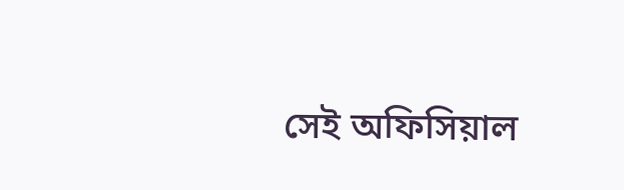সেই অফিসিয়াল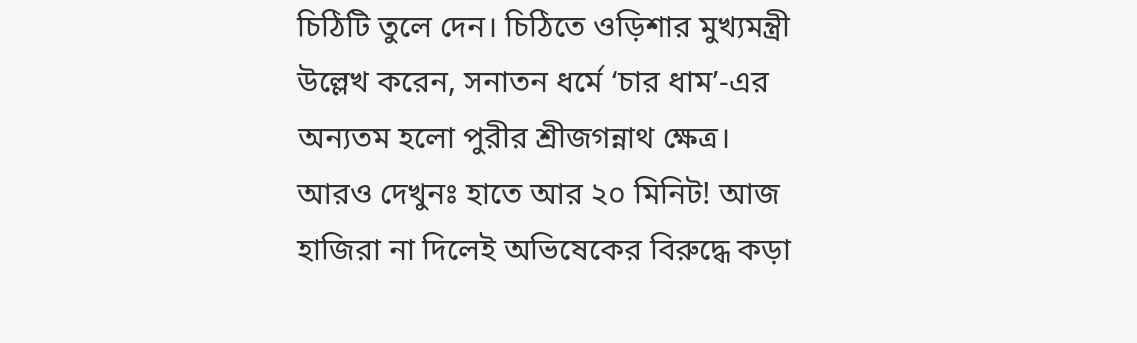চিঠিটি তুলে দেন। চিঠিতে ওড়িশার মুখ্যমন্ত্রী উল্লেখ করেন, সনাতন ধর্মে ‘চার ধাম’-এর অন্যতম হলো পুরীর শ্রীজগন্নাথ ক্ষেত্র।
আরও দেখুনঃ হাতে আর ২০ মিনিট! আজ হাজিরা না দিলেই অভিষেকের বিরুদ্ধে কড়া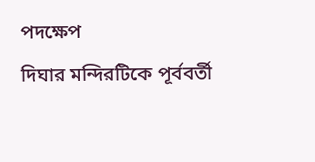পদক্ষেপ
দিঘার মন্দিরটিকে পূর্ববর্তী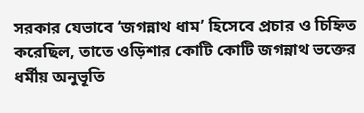সরকার যেভাবে ‘জগন্নাথ ধাম’ হিসেবে প্রচার ও চিহ্নিত করেছিল, তাতে ওড়িশার কোটি কোটি জগন্নাথ ভক্তের ধর্মীয় অনুভূতি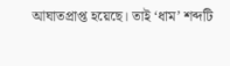আঘাতপ্রাপ্ত হয়েছে। তাই ‘ধাম’ শব্দটি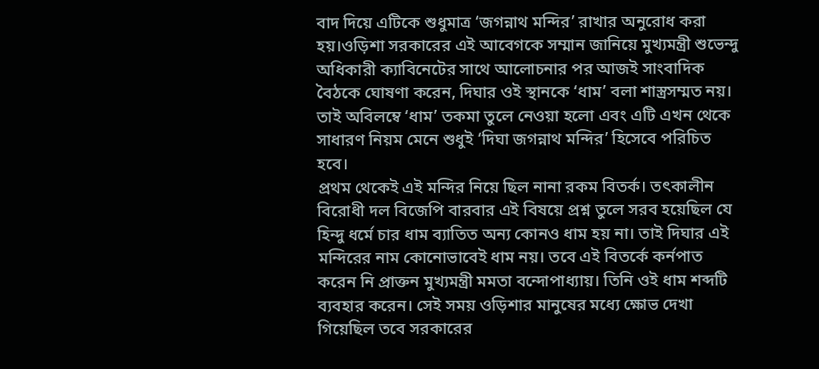বাদ দিয়ে এটিকে শুধুমাত্র ‘জগন্নাথ মন্দির’ রাখার অনুরোধ করা হয়।ওড়িশা সরকারের এই আবেগকে সম্মান জানিয়ে মুখ্যমন্ত্রী শুভেন্দু অধিকারী ক্যাবিনেটের সাথে আলোচনার পর আজই সাংবাদিক বৈঠকে ঘোষণা করেন, দিঘার ওই স্থানকে ‘ধাম’ বলা শাস্ত্রসম্মত নয়। তাই অবিলম্বে ‘ধাম’ তকমা তুলে নেওয়া হলো এবং এটি এখন থেকে সাধারণ নিয়ম মেনে শুধুই ‘দিঘা জগন্নাথ মন্দির’ হিসেবে পরিচিত হবে।
প্রথম থেকেই এই মন্দির নিয়ে ছিল নানা রকম বিতর্ক। তৎকালীন বিরোধী দল বিজেপি বারবার এই বিষয়ে প্রশ্ন তুলে সরব হয়েছিল যে হিন্দু ধর্মে চার ধাম ব্যাতিত অন্য কোনও ধাম হয় না। তাই দিঘার এই মন্দিরের নাম কোনোভাবেই ধাম নয়। তবে এই বিতর্কে কর্নপাত করেন নি প্রাক্তন মুখ্যমন্ত্রী মমতা বন্দোপাধ্যায়। তিনি ওই ধাম শব্দটি ব্যবহার করেন। সেই সময় ওড়িশার মানুষের মধ্যে ক্ষোভ দেখা গিয়েছিল তবে সরকারের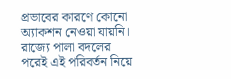প্রভাবের কারণে কোনো অ্যাকশন নেওয়া যায়নি। রাজ্যে পালা বদলের পরেই এই পরিবর্তন নিয়ে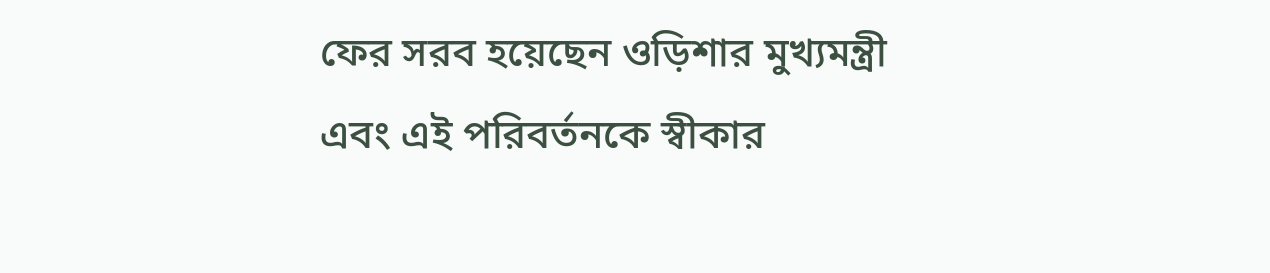ফের সরব হয়েছেন ওড়িশার মুখ্যমন্ত্রী এবং এই পরিবর্তনকে স্বীকার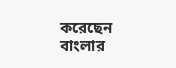করেছেন বাংলার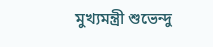মুখ্যমন্ত্রী শুভেন্দু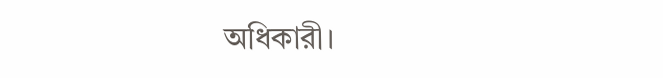অধিকারী।